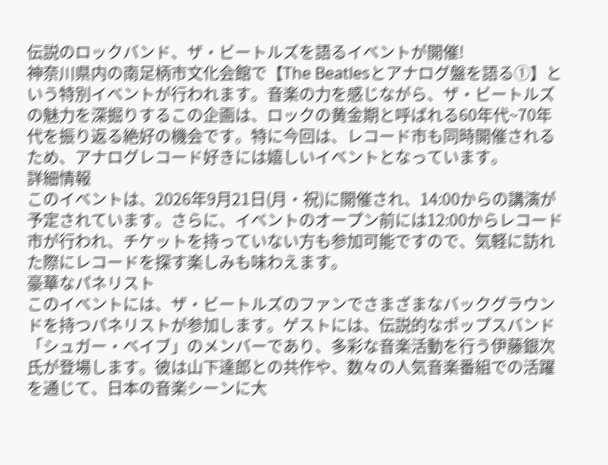伝説のロックバンド、ザ・ビートルズを語るイベントが開催!
神奈川県内の南足柄市文化会館で【The Beatlesとアナログ盤を語る①】という特別イベントが行われます。音楽の力を感じながら、ザ・ビートルズの魅力を深掘りするこの企画は、ロックの黄金期と呼ばれる60年代~70年代を振り返る絶好の機会です。特に今回は、レコード市も同時開催されるため、アナログレコード好きには嬉しいイベントとなっています。
詳細情報
このイベントは、2026年9月21日(月・祝)に開催され、14:00からの講演が予定されています。さらに、イベントのオープン前には12:00からレコード市が行われ、チケットを持っていない方も参加可能ですので、気軽に訪れた際にレコードを探す楽しみも味わえます。
豪華なパネリスト
このイベントには、ザ・ビートルズのファンでさまざまなバックグラウンドを持つパネリストが参加します。ゲストには、伝説的なポップスバンド「シュガー・ベイブ」のメンバーであり、多彩な音楽活動を行う伊藤銀次氏が登場します。彼は山下達郎との共作や、数々の人気音楽番組での活躍を通じて、日本の音楽シーンに大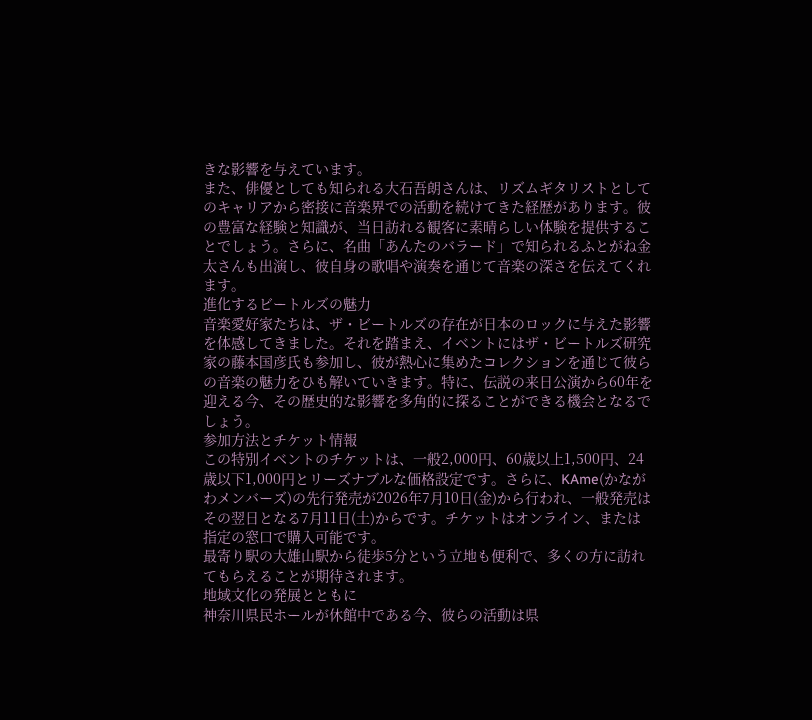きな影響を与えています。
また、俳優としても知られる大石吾朗さんは、リズムギタリストとしてのキャリアから密接に音楽界での活動を続けてきた経歴があります。彼の豊富な経験と知識が、当日訪れる観客に素晴らしい体験を提供することでしょう。さらに、名曲「あんたのバラード」で知られるふとがね金太さんも出演し、彼自身の歌唱や演奏を通じて音楽の深さを伝えてくれます。
進化するビートルズの魅力
音楽愛好家たちは、ザ・ビートルズの存在が日本のロックに与えた影響を体感してきました。それを踏まえ、イベントにはザ・ビートルズ研究家の藤本国彦氏も参加し、彼が熱心に集めたコレクションを通じて彼らの音楽の魅力をひも解いていきます。特に、伝説の来日公演から60年を迎える今、その歴史的な影響を多角的に探ることができる機会となるでしょう。
参加方法とチケット情報
この特別イベントのチケットは、一般2,000円、60歳以上1,500円、24歳以下1,000円とリーズナブルな価格設定です。さらに、KAme(かながわメンバーズ)の先行発売が2026年7月10日(金)から行われ、一般発売はその翌日となる7月11日(土)からです。チケットはオンライン、または指定の窓口で購入可能です。
最寄り駅の大雄山駅から徒歩5分という立地も便利で、多くの方に訪れてもらえることが期待されます。
地域文化の発展とともに
神奈川県民ホールが休館中である今、彼らの活動は県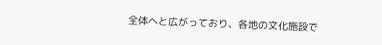全体へと広がっており、各地の文化施設で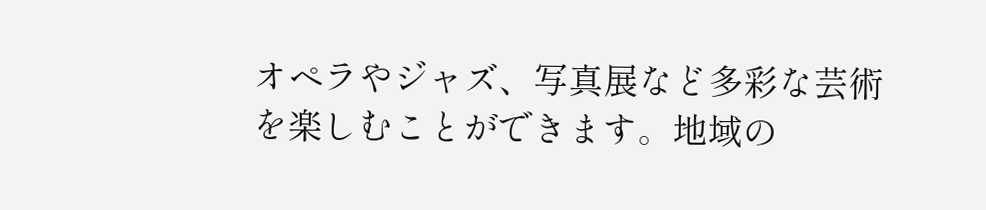オペラやジャズ、写真展など多彩な芸術を楽しむことができます。地域の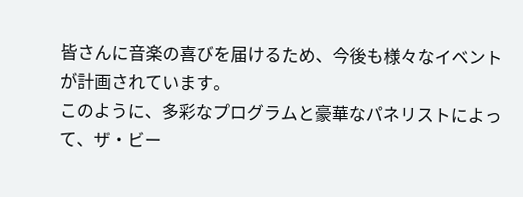皆さんに音楽の喜びを届けるため、今後も様々なイベントが計画されています。
このように、多彩なプログラムと豪華なパネリストによって、ザ・ビー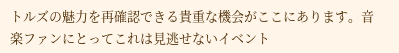トルズの魅力を再確認できる貴重な機会がここにあります。音楽ファンにとってこれは見逃せないイベント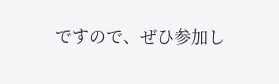ですので、ぜひ参加し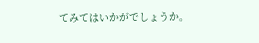てみてはいかがでしょうか。